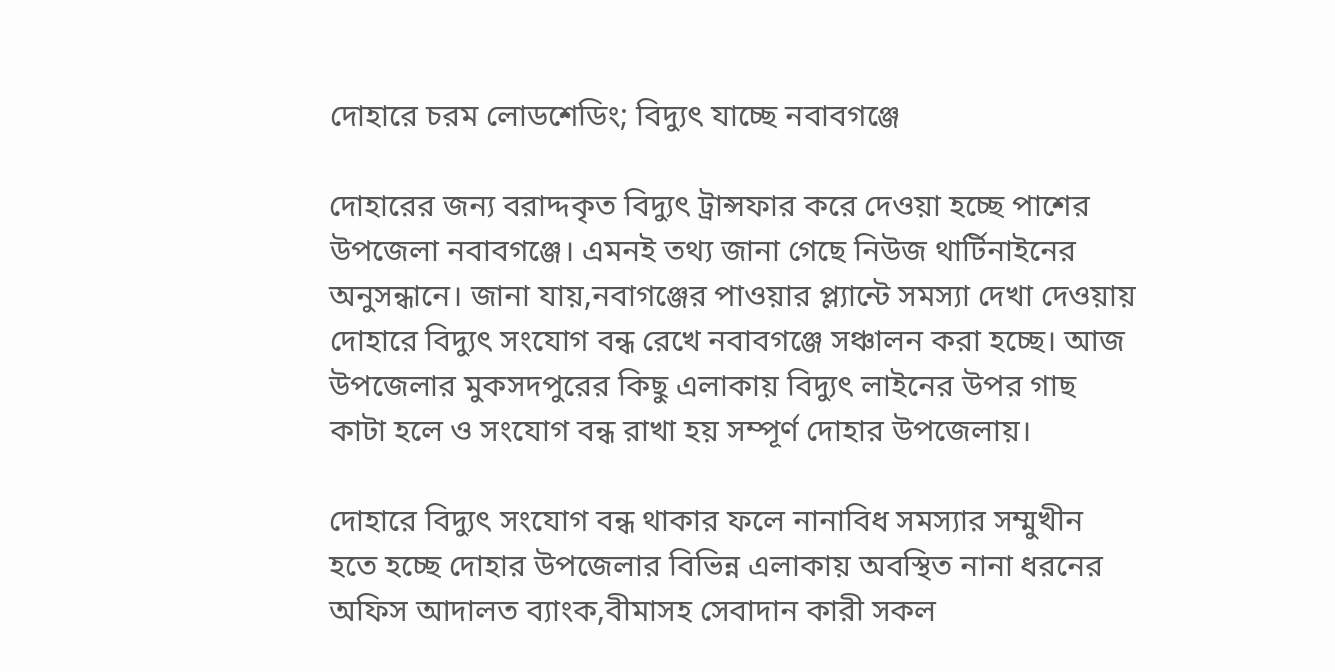দোহারে চরম লোডশেডিং; বিদ্যুৎ যাচ্ছে নবাবগঞ্জে

দোহারের জন্য বরাদ্দকৃত বিদ্যুৎ ট্রান্সফার করে দেওয়া হচ্ছে পাশের উপজেলা নবাবগঞ্জে। এমনই তথ্য জানা গেছে নিউজ থার্টিনাইনের অনুসন্ধানে। জানা যায়,নবাগঞ্জের পাওয়ার প্ল্যান্টে সমস্যা দেখা দেওয়ায় দোহারে বিদ্যুৎ সংযোগ বন্ধ রেখে নবাবগঞ্জে সঞ্চালন করা হচ্ছে। আজ উপজেলার মুকসদপুরের কিছু এলাকায় বিদ্যুৎ লাইনের উপর গাছ কাটা হলে ও সংযোগ বন্ধ রাখা হয় সম্পূর্ণ দোহার উপজেলায়।

দোহারে বিদ্যুৎ সংযোগ বন্ধ থাকার ফলে নানাবিধ সমস্যার সম্মুখীন হতে হচ্ছে দোহার উপজেলার বিভিন্ন এলাকায় অবস্থিত নানা ধরনের অফিস আদালত ব্যাংক,বীমাসহ সেবাদান কারী সকল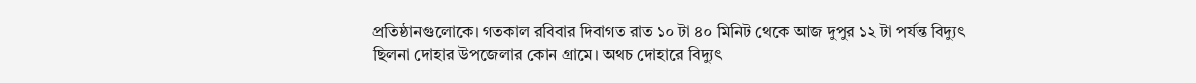প্রতিষ্ঠানগুলোকে। গতকাল রবিবার দিবাগত রাত ১০ টা ৪০ মিনিট থেকে আজ দুপুর ১২ টা পর্যন্ত বিদ্যুৎ ছিলনা দোহার উপজেলার কোন গ্রামে। অথচ দোহারে বিদ্যুৎ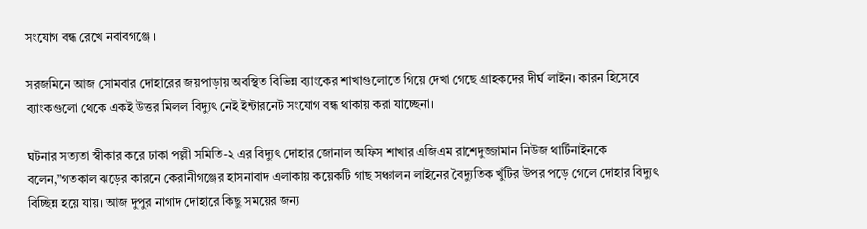সংযোগ বন্ধ রেখে নবাবগঞ্জে ।

সরজমিনে আজ সোমবার দোহারের জয়পাড়ায় অবস্থিত বিভিন্ন ব্যাংকের শাখাগুলোতে গিয়ে দেখা গেছে গ্রাহকদের দীর্ঘ লাইন। কারন হিসেবে ব্যাংকগুলো থেকে একই উত্তর মিলল বিদ্যুৎ নেই ইন্টারনেট সংযোগ বন্ধ থাকায় করা যাচ্ছেনা।

ঘটনার সত্যতা স্বীকার করে ঢাকা পল্লী সমিতি-২ এর বিদ্যুৎ দোহার জোনাল অফিস শাখার এজিএম রাশেদুজ্জামান নিউজ থার্টিনাইনকে বলেন,”গতকাল ঝড়ের কারনে কেরানীগঞ্জের হাসনাবাদ এলাকায় কয়েকটি গাছ সঞ্চালন লাইনের বৈদ্যুতিক খুঁটির উপর পড়ে গেলে দোহার বিদ্যুৎ বিচ্ছিন্ন হয়ে যায়। আজ দুপুর নাগাদ দোহারে কিছু সময়ের জন্য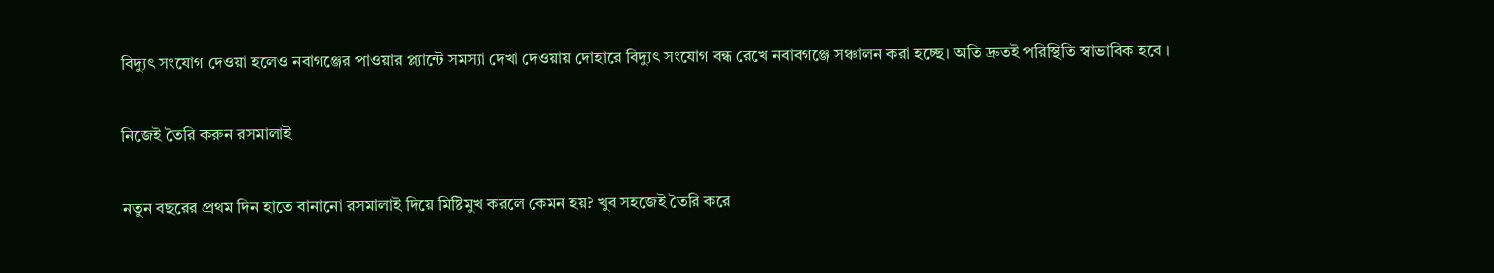বিদ্যুৎ সংযোগ দেওয়া হলেও নবাগঞ্জের পাওয়ার প্ল্যান্টে সমস্যা দেখা দেওয়ায় দোহারে বিদ্যুৎ সংযোগ বন্ধ রেখে নবাবগঞ্জে সঞ্চালন করা হচ্ছে। অতি দ্রুতই পরিস্থিতি স্বাভাবিক হবে ।

নিজেই তৈরি করুন রসমালাই

নতুন বছরের প্রথম দিন হাতে বানানো রসমালাই দিয়ে মিষ্টিমুখ করলে কেমন হয়? খুব সহজেই তৈরি করে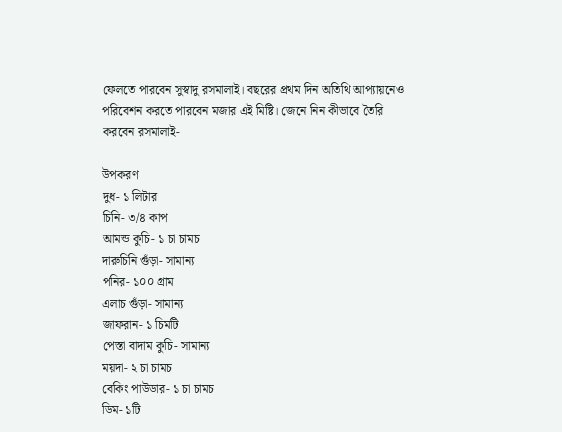ফেলতে পারবেন সুস্বাদু রসমালাই। বছরের প্রথম দিন অতিথি আপ্যায়নেও পরিবেশন করতে পারবেন মজার এই মিষ্টি। জেনে নিন কীভাবে তৈরি করবেন রসমালাই-

উপকরণ
দুধ- ১ লিটার
চিনি- ৩/৪ কাপ
আমন্ড কুচি- ১ চা চামচ
দারুচিনি গুঁড়া- সামান্য
পনির- ১০০ গ্রাম
এলাচ গুঁড়া- সামান্য
জাফরান- ১ চিমটি
পেস্তা বাদাম কুচি- সামান্য
ময়দা- ২ চা চামচ
বেকিং পাউডার- ১ চা চামচ
ডিম- ১টি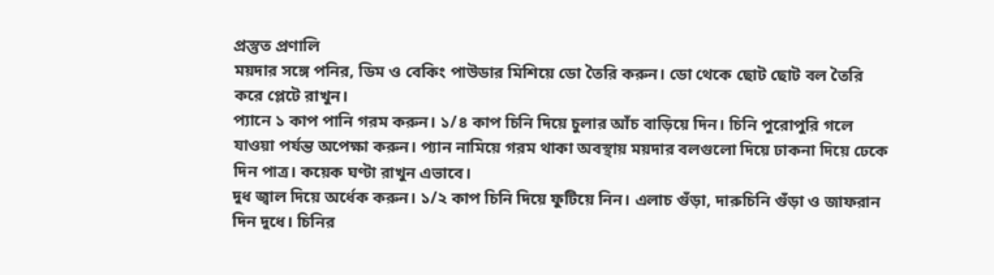প্রস্তুত প্রণালি
ময়দার সঙ্গে পনির, ডিম ও বেকিং পাউডার মিশিয়ে ডো তৈরি করুন। ডো থেকে ছোট ছোট বল তৈরি করে প্লেটে রাখুন।
প্যানে ১ কাপ পানি গরম করুন। ১/৪ কাপ চিনি দিয়ে চুলার আঁচ বাড়িয়ে দিন। চিনি পুরোপুরি গলে যাওয়া পর্যন্ত অপেক্ষা করুন। প্যান নামিয়ে গরম থাকা অবস্থায় ময়দার বলগুলো দিয়ে ঢাকনা দিয়ে ঢেকে দিন পাত্র। কয়েক ঘণ্টা রাখুন এভাবে।
দুধ জ্বাল দিয়ে অর্ধেক করুন। ১/২ কাপ চিনি দিয়ে ফুটিয়ে নিন। এলাচ গুঁড়া, দারুচিনি গুঁড়া ও জাফরান দিন দুধে। চিনির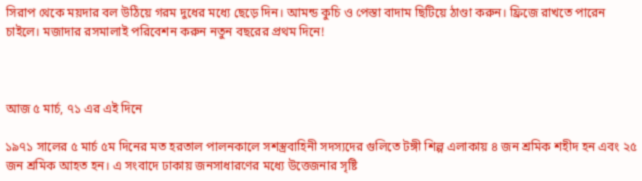সিরাপ থেকে ময়দার বল উঠিয়ে গরম দুধের মধ্যে ছেড়ে দিন। আমন্ড কুচি ও পেস্তা বাদাম ছিটিয়ে ঠাণ্ডা করুন। ফ্রিজে রাখতে পারেন চাইলে। মজাদার রসমালাই পরিবেশন করুন নতুন বছরের প্রথম দিনে!



আজ ৫ মার্চ, ৭১ এর এই দিনে

১৯৭১ সালের ৫ মার্চ ৫ম দিনের মত হরতাল পালনকালে সশস্ত্রবাহিনী সদস্যদের গুলিতে টঙ্গী শিল্প এলাকায় ৪ জন শ্রমিক শহীদ হন এবং ২৫ জন শ্রমিক আহত হন। এ সংবাদে ঢাকায় জনসাধারণের মধ্যে উত্তেজনার সৃষ্টি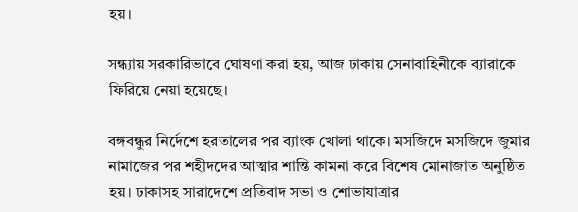হয়।

সন্ধ্যায় সরকারিভাবে ঘোষণা করা হয়, আজ ঢাকায় সেনাবাহিনীকে ব্যারাকে ফিরিয়ে নেয়া হয়েছে।

বঙ্গবন্ধুর নির্দেশে হরতালের পর ব্যাংক খোলা থাকে। মসজিদে মসজিদে জুমার নামাজের পর শহীদদের আত্মার শান্তি কামনা করে বিশেষ মোনাজাত অনুষ্ঠিত হয়। ঢাকাসহ সারাদেশে প্রতিবাদ সভা ও শোভাযাত্রার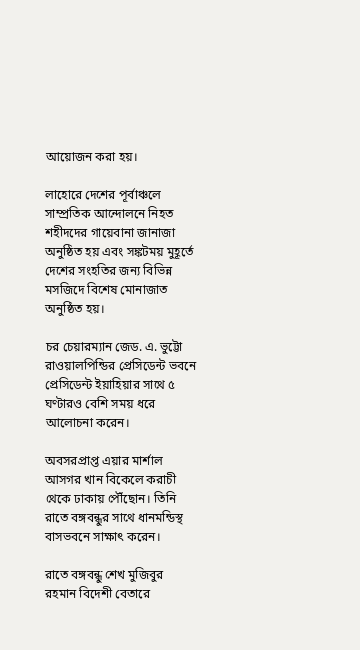আয়োজন করা হয়।

লাহোরে দেশের পূর্বাঞ্চলে সাম্প্রতিক আন্দোলনে নিহত শহীদদের গায়েবানা জানাজা অনুষ্ঠিত হয় এবং সঙ্কটময় মুহূর্তে দেশের সংহতির জন্য বিভিন্ন মসজিদে বিশেষ মোনাজাত অনুষ্ঠিত হয়।

চর চেয়ারম্যান জেড. এ. ভুট্টো রাওয়ালপিন্ডির প্রেসিডেন্ট ভবনে প্রেসিডেন্ট ইয়াহিয়ার সাথে ৫ ঘণ্টারও বেশি সময় ধরে আলোচনা করেন।

অবসরপ্রাপ্ত এয়ার মার্শাল আসগর খান বিকেলে করাচী থেকে ঢাকায় পৌঁছোন। তিনি রাতে বঙ্গবন্ধুর সাথে ধানমন্ডিস্থ বাসভবনে সাক্ষাৎ করেন।

রাতে বঙ্গবন্ধু শেখ মুজিবুর রহমান বিদেশী বেতারে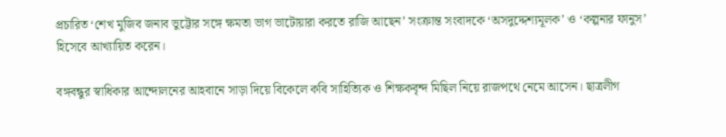প্রচারিত ‘শেখ মুজিব জনাব ভুট্টোর সঙ্গে ক্ষমতা ভাগ ভাটোয়ারা করতে রাজি আছেন’ সংক্রান্ত সংবাদকে ‘অসদুদ্দেশ্যমূলক’ ও ‘কল্পনার ফানুস’ হিসেবে আখ্যায়িত করেন।

বঙ্গবন্ধুর স্বাধিকার আন্দোলনের আহবানে সাড়া দিয়ে বিকেলে কবি সাহিত্যিক ও শিক্ষকবৃন্দ মিছিল নিয়ে রাজপথে নেমে আসেন। ছাত্রলীগ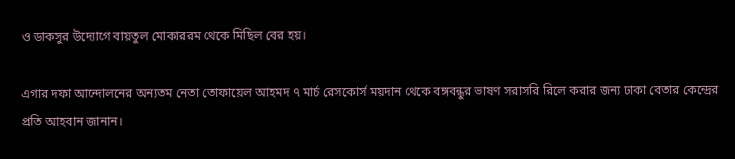ও ডাকসুর উদ্যোগে বায়তুল মোকাররম থেকে মিছিল বের হয়।

এগার দফা আন্দোলনের অন্যতম নেতা তোফায়েল আহমদ ৭ মার্চ রেসকোর্স ময়দান থেকে বঙ্গবন্ধুর ভাষণ সরাসরি রিলে করার জন্য ঢাকা বেতার কেন্দ্রের প্রতি আহবান জানান।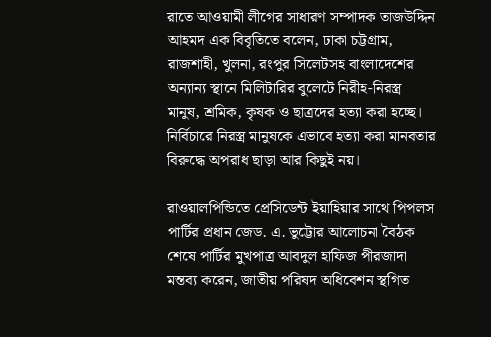রাতে আওয়ামী লীগের সাধারণ সম্পাদক তাজউদ্দিন আহমদ এক বিবৃতিতে বলেন, ঢাকা চট্টগ্রাম, রাজশাহী, খুলনা, রংপুর সিলেটসহ বাংলাদেশের অন্যান্য স্থানে মিলিটারির বুলেটে নিরীহ-নিরস্ত্র মানুষ, শ্রমিক, কৃষক ও ছাত্রদের হত্যা করা হচ্ছে। নির্বিচারে নিরস্ত্র মানুষকে এভাবে হত্যা করা মানবতার বিরুদ্ধে অপরাধ ছাড়া আর কিছুই নয়।

রাওয়ালপিন্ডিতে প্রেসিডেন্ট ইয়াহিয়ার সাথে পিপলস পার্টির প্রধান জেড. এ. ভুট্টোর আলোচনা বৈঠক শেষে পার্টির মুখপাত্র আবদুল হাফিজ পীরজাদা মন্তব্য করেন, জাতীয় পরিষদ অধিবেশন স্থগিত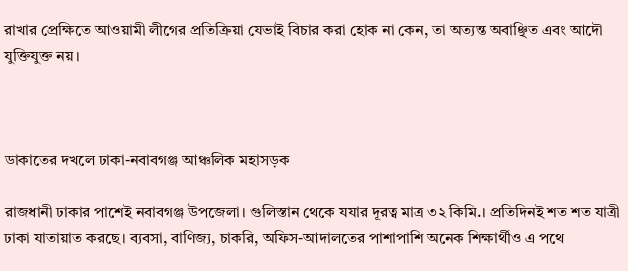রাখার প্রেক্ষিতে আওয়ামী লীগের প্রতিক্রিয়া যেভাই বিচার করা হোক না কেন, তা অত্যন্ত অবাঞ্ছিত এবং আদৌ যুক্তিযুক্ত নয়।



ডাকাতের দখলে ঢাকা-নবাবগঞ্জ আঞ্চলিক মহাসড়ক

রাজধানী ঢাকার পাশেই নবাবগঞ্জ উপজেলা। গুলিস্তান থেকে যযার দূরত্ব মাত্র ৩২ কিমি.। প্রতিদিনই শত শত যাত্রী ঢাকা যাতায়াত করছে। ব্যবসা, বাণিজ্য, চাকরি, অফিস-আদালতের পাশাপাশি অনেক শিক্ষার্থীও এ পথে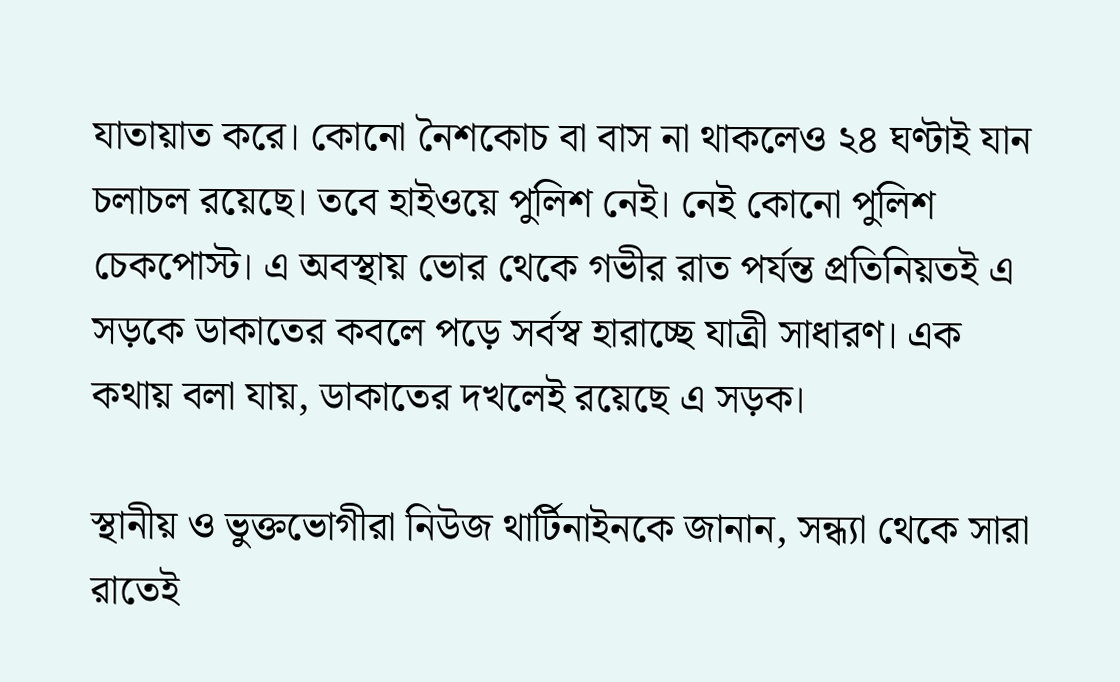যাতায়াত করে। কোনো নৈশকোচ বা বাস না থাকলেও ২৪ ঘণ্টাই যান চলাচল রয়েছে। তবে হাইওয়ে পুলিশ নেই। নেই কোনো পুলিশ চেকপোস্ট। এ অবস্থায় ভোর থেকে গভীর রাত পর্যন্ত প্রতিনিয়তই এ সড়কে ডাকাতের কবলে পড়ে সর্বস্ব হারাচ্ছে যাত্রী সাধারণ। এক কথায় বলা যায়, ডাকাতের দখলেই রয়েছে এ সড়ক।

স্থানীয় ও ভুক্তভোগীরা নিউজ থার্টিনাইনকে জানান, সন্ধ্যা থেকে সারা রাতেই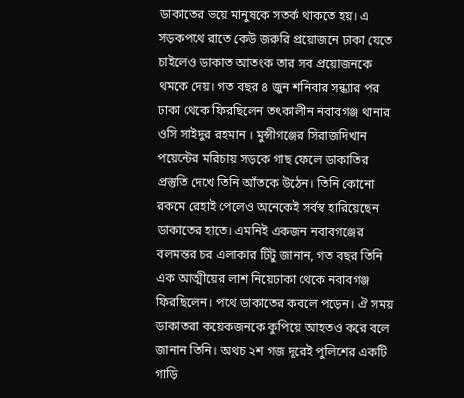ডাকাতের ভয়ে মানুষকে সতর্ক থাকতে হয়। এ সড়কপথে রাতে কেউ জরুরি প্রয়োজনে ঢাকা যেতে চাইলেও ডাকাত আতংক তার সব প্রয়োজনকে থমকে দেয়। গত বছর ৪ জুন শনিবার সন্ধ্যার পর ঢাকা থেকে ফিরছিলেন তৎকালীন নবাবগঞ্জ থানার ওসি সাইদুর রহমান । মুন্সীগঞ্জের সিরাজদিখান পয়েন্টের মরিচায় সড়কে গাছ ফেলে ডাকাতির প্রস্তুতি দেখে তিনি আঁতকে উঠেন। তিনি কোনো রকমে রেহাই পেলেও অনেকেই সর্বস্ব হারিয়েছেন ডাকাতের হাতে। এমনিই একজন নবাবগঞ্জের বলমন্তর চর এলাকার টিটু জানান, গত বছর তিনি এক আত্মীয়ের লাশ নিয়েঢাকা থেকে নবাবগঞ্জ ফিরছিলেন। পথে ডাকাতের কবলে পড়েন। ঐ সময় ডাকাতরা কয়েকজনকে কুপিয়ে আহতও করে বলে জানান তিনি। অথচ ২শ গজ দূরেই পুলিশের একটি গাড়ি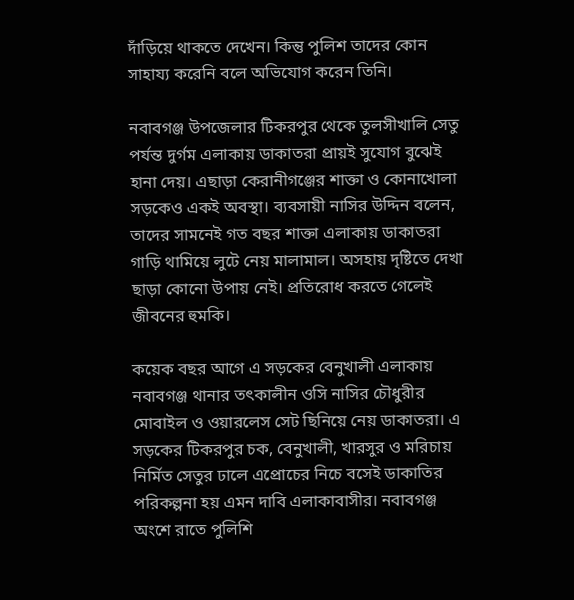দাঁড়িয়ে থাকতে দেখেন। কিন্তু পুলিশ তাদের কোন সাহায্য করেনি বলে অভিযোগ করেন তিনি।

নবাবগঞ্জ উপজেলার টিকরপুর থেকে তুলসীখালি সেতু পর্যন্ত দুর্গম এলাকায় ডাকাতরা প্রায়ই সুযোগ বুঝেই হানা দেয়। এছাড়া কেরানীগঞ্জের শাক্তা ও কোনাখোলা সড়কেও একই অবস্থা। ব্যবসায়ী নাসির উদ্দিন বলেন, তাদের সামনেই গত বছর শাক্তা এলাকায় ডাকাতরা গাড়ি থামিয়ে লুটে নেয় মালামাল। অসহায় দৃষ্টিতে দেখা ছাড়া কোনো উপায় নেই। প্রতিরোধ করতে গেলেই জীবনের হুমকি।

কয়েক বছর আগে এ সড়কের বেনুখালী এলাকায় নবাবগঞ্জ থানার তৎকালীন ওসি নাসির চৌধুরীর মোবাইল ও ওয়ারলেস সেট ছিনিয়ে নেয় ডাকাতরা। এ সড়কের টিকরপুর চক, বেনুখালী, খারসুর ও মরিচায় নির্মিত সেতুর ঢালে এপ্রোচের নিচে বসেই ডাকাতির পরিকল্পনা হয় এমন দাবি এলাকাবাসীর। নবাবগঞ্জ অংশে রাতে পুলিশি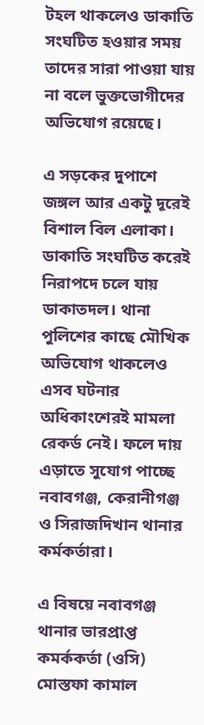টহল থাকলেও ডাকাতি সংঘটিত হওয়ার সময় তাদের সারা পাওয়া যায় না বলে ভুক্তভোগীদের অভিযোগ রয়েছে।

এ সড়কের দুপাশে জঙ্গল আর একটু দূরেই বিশাল বিল এলাকা। ডাকাতি সংঘটিত করেই নিরাপদে চলে যায় ডাকাতদল। থানা পুলিশের কাছে মৌখিক অভিযোগ থাকলেও এসব ঘটনার অধিকাংশেরই মামলা রেকর্ড নেই। ফলে দায় এড়াতে সুযোগ পাচ্ছে নবাবগঞ্জ, কেরানীগঞ্জ ও সিরাজদিখান থানার কর্মকর্তারা।

এ বিষয়ে নবাবগঞ্জ থানার ভারপ্রাপ্ত কমর্ককর্তা (ওসি) মোস্তফা কামাল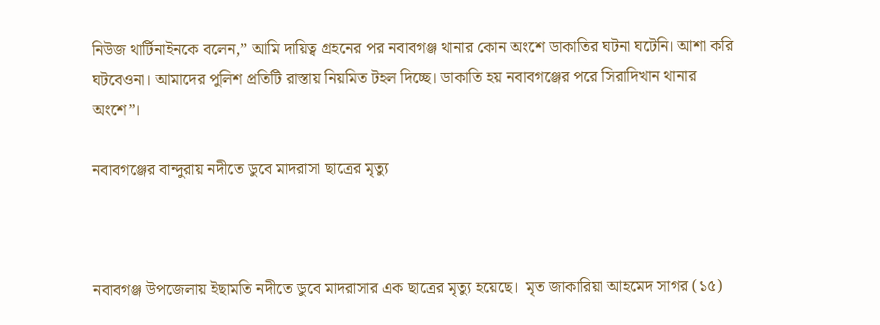নিউজ থার্টিনাইনকে বলেন,” আমি দায়িত্ব গ্রহনের পর নবাবগঞ্জ থানার কোন অংশে ডাকাতির ঘটনা ঘটেনি। আশা করি ঘটবেওনা। আমাদের পুলিশ প্রতিটি রাস্তায় নিয়মিত টহল দিচ্ছে। ডাকাতি হয় নবাবগঞ্জের পরে সিরাদিখান থানার অংশে”।

নবাবগঞ্জের বান্দুরায় নদীতে ডুবে মাদরাসা ছাত্রের মৃত্যু



নবাবগঞ্জ উপজেলায় ইছামতি নদীতে ডুবে মাদরাসার এক ছাত্রের মৃত্যু হয়েছে।  মৃত জাকারিয়া আহমেদ সাগর (১৫)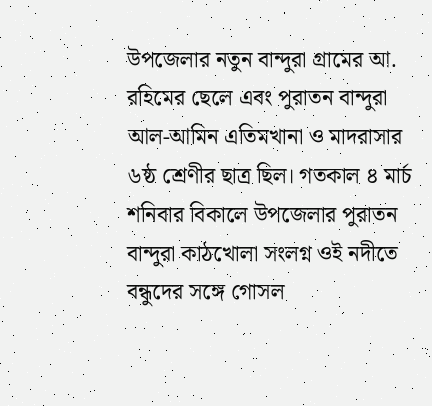উপজেলার নতুন বান্দুরা গ্রামের আ. রহিমের ছেলে এবং পুরাতন বান্দুরা আল-আমিন এতিমখানা ও মাদরাসার ৬ষ্ঠ শ্রেণীর ছাত্র ছিল। গতকাল ৪ মার্চ শনিবার বিকালে উপজেলার পুরাতন বান্দুরা কাঠখোলা সংলগ্ন ওই নদীতে বন্ধুদের সঙ্গে গোসল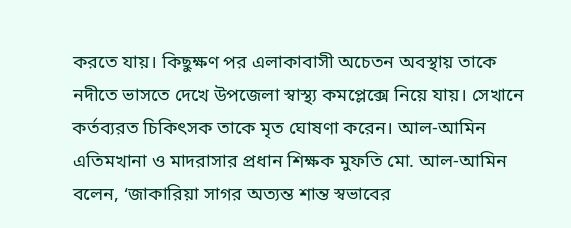করতে যায়। কিছুক্ষণ পর এলাকাবাসী অচেতন অবস্থায় তাকে নদীতে ভাসতে দেখে উপজেলা স্বাস্থ্য কমপ্লেক্সে নিয়ে যায়। সেখানে কর্তব্যরত চিকিৎসক তাকে মৃত ঘোষণা করেন। আল-আমিন এতিমখানা ও মাদরাসার প্রধান শিক্ষক মুফতি মো. আল-আমিন বলেন, ‘জাকারিয়া সাগর অত্যন্ত শান্ত স্বভাবের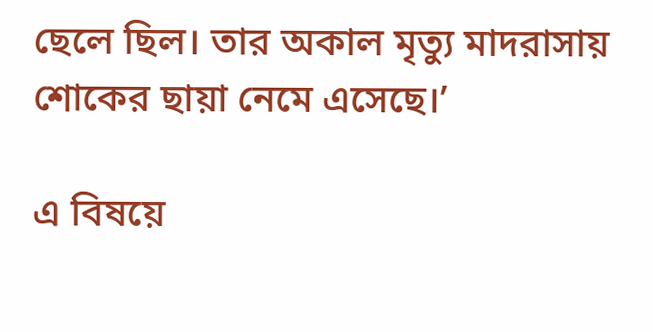ছেলে ছিল। তার অকাল মৃত্যু মাদরাসায় শোকের ছায়া নেমে এসেছে।’

এ বিষয়ে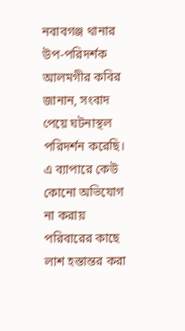নবাবগঞ্জ থানার উপ-পরিদর্শক আলমগীর কবির জানান, সংবাদ পেয়ে ঘটনাস্থল পরিদর্শন করেছি। এ ব্যাপারে কেউ কোনো অভিযোগ না করায় পরিবারের কাছে লাশ হস্তান্তর করা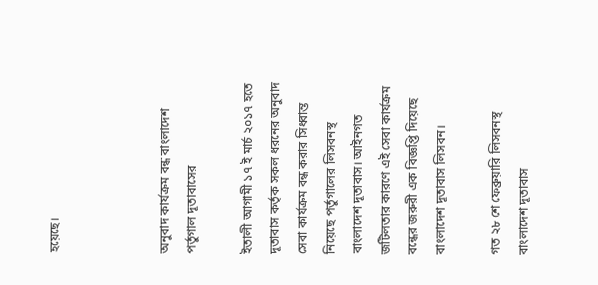হয়েছে।



অনুবাদ কার্যক্রম বন্ধ বাংলাদেশ পর্তুগাল দূতাবাসের

ইতালী আগামী ১৭ ই মার্চ ২০১৭ হতে দূতাবাস কর্তৃক সকল ধরনের অনুবাদ সেবা কার্যক্রম বন্ধ করার সিধ্বান্ত নিয়েছে পর্তুগালের লিসবনস্থ বাংলাদেশ দূতাবাস। আইনগত জটিলতার কারণে এই সেবা কার্যক্রম বন্ধের জরুরী এক বিজ্ঞপ্তি দিয়েছে বাংলাদেশ দূতাবাস লিসবন।

গত ২৮ শে ফেব্রুয়ারি লিসবনস্থ বাংলাদেশ দূতাবাস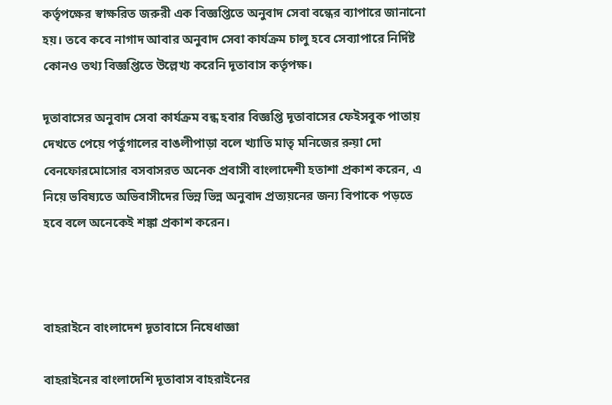কর্তৃপক্ষের স্বাক্ষরিত জরুরী এক বিজ্ঞপ্তিতে অনুবাদ সেবা বন্ধের ব্যাপারে জানানো হয়। তবে কবে নাগাদ আবার অনুবাদ সেবা কার্যক্রম চালু হবে সেব্যাপারে নির্দিষ্ট কোনও তথ্য বিজ্ঞপ্তিতে উল্লেখ্য করেনি দূতাবাস কর্তৃপক্ষ।

দূতাবাসের অনুবাদ সেবা কার্যক্রম বন্ধ হবার বিজ্ঞপ্তি দূতাবাসের ফেইসবুক পাতায় দেখতে পেয়ে পর্তুগালের বাঙলীপাড়া বলে খ্যাতি মাতৃ মনিজের রুয়া দো বেনফোরমোসোর বসবাসরত অনেক প্রবাসী বাংলাদেশী হতাশা প্রকাশ করেন, এ নিয়ে ভবিষ্যতে অভিবাসীদের ভিন্ন ভিন্ন অনুবাদ প্রত্যয়নের জন্য বিপাকে পড়তে হবে বলে অনেকেই শঙ্কা প্রকাশ করেন।



বাহরাইনে বাংলাদেশ দূতাবাসে নিষেধাজ্ঞা

বাহরাইনের বাংলাদেশি দূতাবাস বাহরাইনের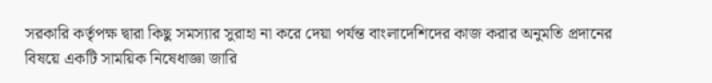সরকারি কর্তৃপক্ষ দ্বারা কিছু সমস্যার সুরাহা না করে দেয়া পর্যন্ত বাংলাদেশিদের কাজ করার অনুমতি প্রদানের বিষয়ে একটি সাময়িক নিষেধাজ্ঞা জারি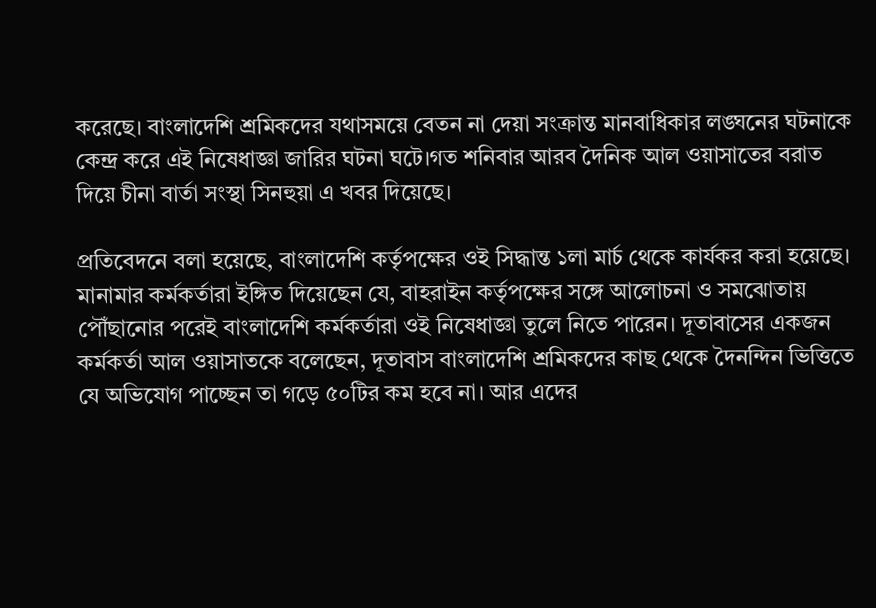করেছে। বাংলাদেশি শ্রমিকদের যথাসময়ে বেতন না দেয়া সংক্রান্ত মানবাধিকার লঙ্ঘনের ঘটনাকে কেন্দ্র করে এই নিষেধাজ্ঞা জারির ঘটনা ঘটে।গত শনিবার আরব দৈনিক আল ওয়াসাতের বরাত দিয়ে চীনা বার্তা সংস্থা সিনহুয়া এ খবর দিয়েছে।

প্রতিবেদনে বলা হয়েছে, বাংলাদেশি কর্তৃপক্ষের ওই সিদ্ধান্ত ১লা মার্চ থেকে কার্যকর করা হয়েছে। মানামার কর্মকর্তারা ইঙ্গিত দিয়েছেন যে, বাহরাইন কর্তৃপক্ষের সঙ্গে আলোচনা ও সমঝোতায় পৌঁছানোর পরেই বাংলাদেশি কর্মকর্তারা ওই নিষেধাজ্ঞা তুলে নিতে পারেন। দূতাবাসের একজন কর্মকর্তা আল ওয়াসাতকে বলেছেন, দূতাবাস বাংলাদেশি শ্রমিকদের কাছ থেকে দৈনন্দিন ভিত্তিতে যে অভিযোগ পাচ্ছেন তা গড়ে ৫০টির কম হবে না। আর এদের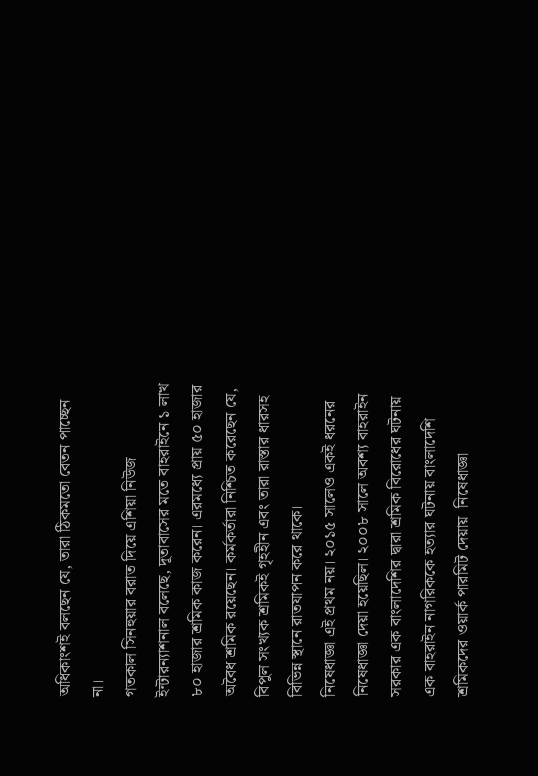অধিকাংশই বলছেন যে, তারা ঠিকমতো বেতন পাচ্ছেন না।
গতকাল সিনহুয়ার বরাত দিয়ে এশিয়া নিউজ ইন্টারন্যাশনাল বলেছে, দূতাবাসের মতে বাহরাইনে ১ লাখ ৮০ হাজার শ্রমিক কাজ করেন। এরমধ্যে প্রায় ৫০ হাজার অবৈধ শ্রমিক রয়েছেন। কর্মকর্তারা নিশ্চিত করেছেন যে, বিপুল সংখ্যক শ্রমিকই গৃহহীন এবং তারা রাস্তার ধারসহ বিভিন্ন স্থানে রাতযাপন করে থাকে।
নিষেধাজ্ঞা এই প্রথম নয়। ২০১৫ সালেও একই ধরনের নিষেধাজ্ঞা দেয়া হয়েছিল। ২০০৮ সালে অবশ্য বাহরাইন সরকার এক বাংলাদেশির দ্বারা শ্রমিক বিরোধের ঘটনায় এক বাহরাইন নাগরিককে হত্যার ঘটনায় বাংলাদেশি শ্রমিকদের ওয়ার্ক পারমিট দেয়ায়  নিষেধাজ্ঞা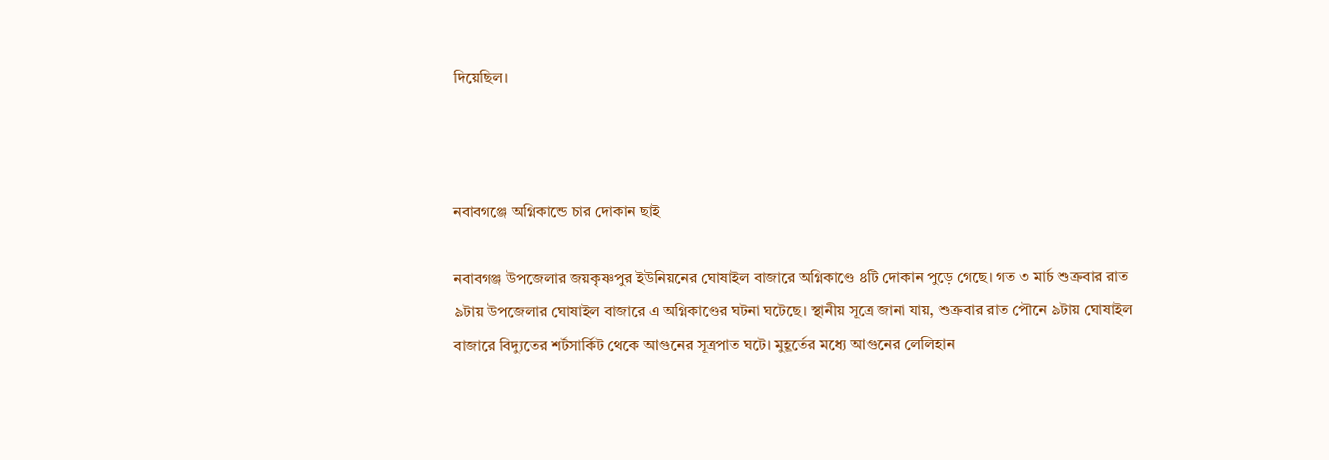দিয়েছিল।



নবাবগঞ্জে অগ্নিকান্ডে চার দোকান ছাই

নবাবগঞ্জ উপজেলার জয়কৃষ্ণপুর ইউনিয়নের ঘোষাইল বাজারে অগ্নিকাণ্ডে ৪টি দোকান পুড়ে গেছে। গত ৩ মার্চ শুক্রবার রাত ৯টায় উপজেলার ঘোষাইল বাজারে এ অগ্নিকাণ্ডের ঘটনা ঘটেছে। স্থানীয় সূত্রে জানা যায়, শুক্রবার রাত পৌনে ৯টায় ঘোষাইল বাজারে বিদ্যুতের শর্টসার্কিট থেকে আগুনের সূত্রপাত ঘটে। মুহূর্তের মধ্যে আগুনের লেলিহান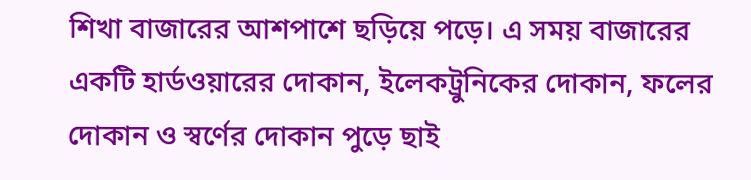শিখা বাজারের আশপাশে ছড়িয়ে পড়ে। এ সময় বাজারের একটি হার্ডওয়ারের দোকান, ইলেকট্রুনিকের দোকান, ফলের দোকান ও স্বর্ণের দোকান পুড়ে ছাই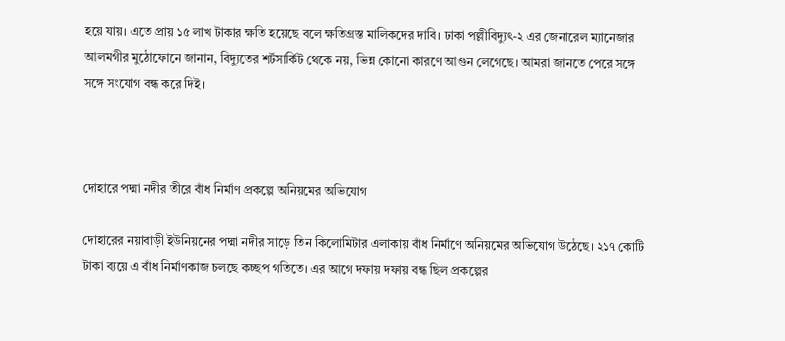হয়ে যায়। এতে প্রায় ১৫ লাখ টাকার ক্ষতি হয়েছে বলে ক্ষতিগ্রস্ত মালিকদের দাবি। ঢাকা পল্লীবিদ্যুৎ-২ এর জেনারেল ম্যানেজার আলমগীর মুঠোফোনে জানান, বিদ্যুতের শর্টসার্কিট থেকে নয়, ভিন্ন কোনো কারণে আগুন লেগেছে। আমরা জানতে পেরে সঙ্গে সঙ্গে সংযোগ বন্ধ করে দিই।



দোহারে পদ্মা নদীর তীরে বাঁধ নির্মাণ প্রকল্পে অনিয়মের অভিযোগ

দোহারের নয়াবাড়ী ইউনিয়নের পদ্মা নদীর সাড়ে তিন কিলোমিটার এলাকায় বাঁধ নির্মাণে অনিয়মের অভিযোগ উঠেছে। ২১৭ কোটি টাকা ব্যয়ে এ বাঁধ নির্মাণকাজ চলছে কচ্ছপ গতিতে। এর আগে দফায় দফায় বন্ধ ছিল প্রকল্পের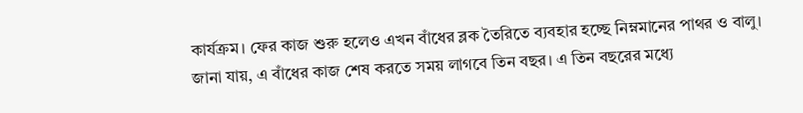কার্যক্রম। ফের কাজ শুরু হলেও এখন বাঁধের ব্লক তৈরিতে ব্যবহার হচ্ছে নিম্নমানের পাথর ও বালু। জানা যায়, এ বাঁধের কাজ শেষ করতে সময় লাগবে তিন বছর। এ তিন বছরের মধ্যে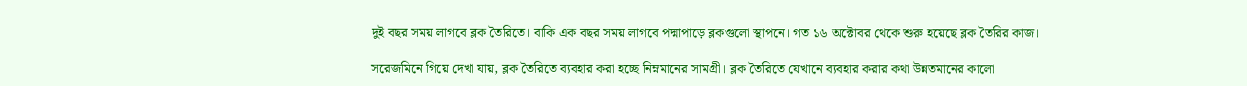দুই বছর সময় লাগবে ব্লক তৈরিতে। বাকি এক বছর সময় লাগবে পদ্মাপাড়ে ব্লকগুলো স্থাপনে। গত ১৬ অক্টোবর থেকে শুরু হয়েছে ব্লক তৈরির কাজ।

সরেজমিনে গিয়ে দেখা যায়, ব্লক তৈরিতে ব্যবহার করা হচ্ছে নিম্নমানের সামগ্রী। ব্লক তৈরিতে যেখানে ব্যবহার করার কথা উন্নতমানের কালো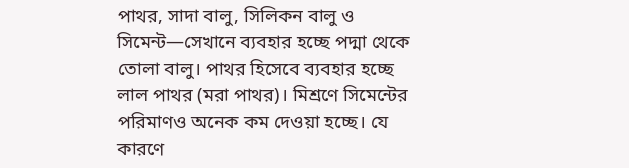পাথর, সাদা বালু, সিলিকন বালু ও সিমেন্ট—সেখানে ব্যবহার হচ্ছে পদ্মা থেকে তোলা বালু। পাথর হিসেবে ব্যবহার হচ্ছে লাল পাথর (মরা পাথর)। মিশ্রণে সিমেন্টের পরিমাণও অনেক কম দেওয়া হচ্ছে। যে কারণে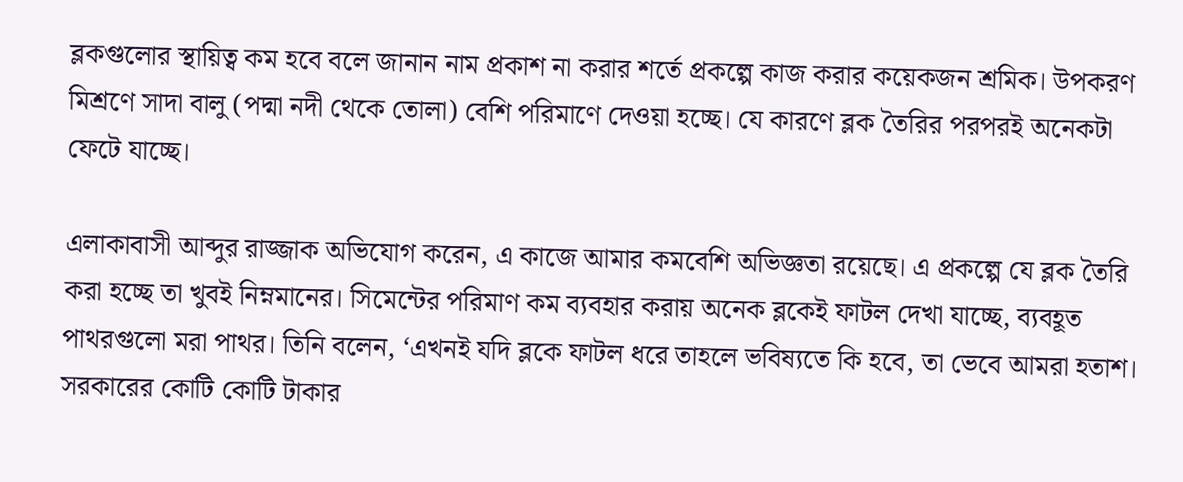ব্লকগুলোর স্থায়িত্ব কম হবে বলে জানান নাম প্রকাশ না করার শর্তে প্রকল্পে কাজ করার কয়েকজন শ্রমিক। উপকরণ মিশ্রণে সাদা বালু (পদ্মা নদী থেকে তোলা) বেশি পরিমাণে দেওয়া হচ্ছে। যে কারণে ব্লক তৈরির পরপরই অনেকটা ফেটে যাচ্ছে।

এলাকাবাসী আব্দুর রাজ্জাক অভিযোগ করেন, এ কাজে আমার কমবেশি অভিজ্ঞতা রয়েছে। এ প্রকল্পে যে ব্লক তৈরি করা হচ্ছে তা খুবই নিম্নমানের। সিমেন্টের পরিমাণ কম ব্যবহার করায় অনেক ব্লকেই ফাটল দেখা যাচ্ছে, ব্যবহূত পাথরগুলো মরা পাথর। তিনি বলেন, ‘এখনই যদি ব্লকে ফাটল ধরে তাহলে ভবিষ্যতে কি হবে, তা ভেবে আমরা হতাশ। সরকারের কোটি কোটি টাকার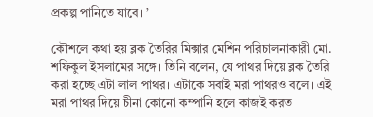প্রকল্প পানিতে যাবে। ’

কৌশলে কথা হয় ব্লক তৈরির মিক্সার মেশিন পরিচালনাকারী মো. শফিকুল ইসলামের সঙ্গে। তিনি বলেন, যে পাথর দিয়ে ব্লক তৈরি করা হচ্ছে এটা লাল পাথর। এটাকে সবাই মরা পাথরও বলে। এই মরা পাথর দিয়ে চীনা কোনো কম্পানি হলে কাজই করত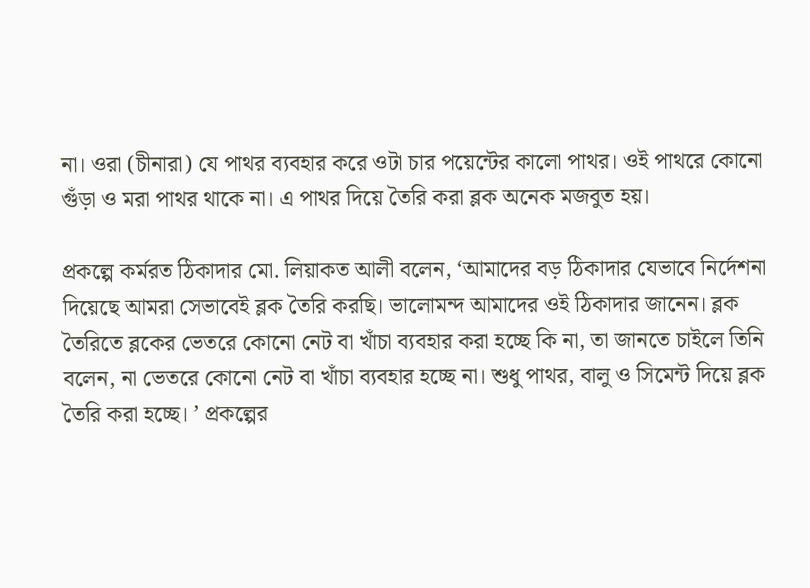না। ওরা (চীনারা) যে পাথর ব্যবহার করে ওটা চার পয়েন্টের কালো পাথর। ওই পাথরে কোনো গুঁড়া ও মরা পাথর থাকে না। এ পাথর দিয়ে তৈরি করা ব্লক অনেক মজবুত হয়।

প্রকল্পে কর্মরত ঠিকাদার মো. লিয়াকত আলী বলেন, ‘আমাদের বড় ঠিকাদার যেভাবে নির্দেশনা দিয়েছে আমরা সেভাবেই ব্লক তৈরি করছি। ভালোমন্দ আমাদের ওই ঠিকাদার জানেন। ব্লক তৈরিতে ব্লকের ভেতরে কোনো নেট বা খাঁচা ব্যবহার করা হচ্ছে কি না, তা জানতে চাইলে তিনি বলেন, না ভেতরে কোনো নেট বা খাঁচা ব্যবহার হচ্ছে না। শুধু পাথর, বালু ও সিমেন্ট দিয়ে ব্লক তৈরি করা হচ্ছে। ’ প্রকল্পের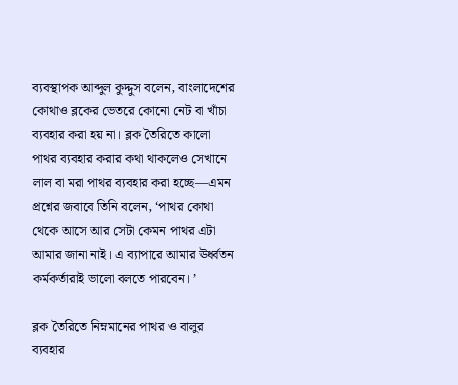ব্যবস্থাপক আব্দুল কুদ্দুস বলেন, বাংলাদেশের কোথাও ব্লকের ভেতরে কোনো নেট বা খাঁচা ব্যবহার করা হয় না। ব্লক তৈরিতে কালো পাথর ব্যবহার করার কথা থাকলেও সেখানে লাল বা মরা পাথর ব্যবহার করা হচ্ছে—এমন প্রশ্নের জবাবে তিনি বলেন, ‘পাথর কোথা থেকে আসে আর সেটা কেমন পাথর এটা আমার জানা নাই। এ ব্যাপারে আমার ঊর্ধ্বতন কর্মকর্তারাই ভালো বলতে পারবেন। ’

ব্লক তৈরিতে নিম্নমানের পাথর ও বালুর ব্যবহার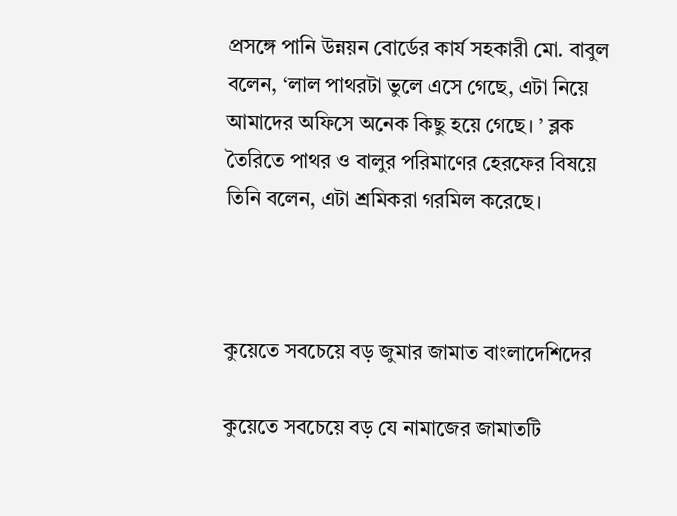প্রসঙ্গে পানি উন্নয়ন বোর্ডের কার্য সহকারী মো. বাবুল বলেন, ‘লাল পাথরটা ভুলে এসে গেছে, এটা নিয়ে আমাদের অফিসে অনেক কিছু হয়ে গেছে। ’ ব্লক তৈরিতে পাথর ও বালুর পরিমাণের হেরফের বিষয়ে তিনি বলেন, এটা শ্রমিকরা গরমিল করেছে।



কুয়েতে সবচেয়ে বড় জুমার জামাত বাংলাদেশিদের

কুয়েতে সবচেয়ে বড় যে নামাজের জামাতটি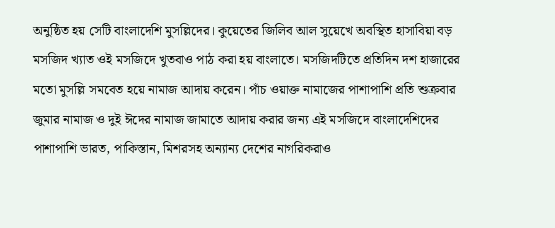অনুষ্ঠিত হয় সেটি বাংলাদেশি মুসল্লিদের। কুয়েতের জিলিব আল সুয়েখে অবস্থিত হাসাবিয়া বড় মসজিদ খ্যাত ওই মসজিদে খুতবাও পাঠ করা হয় বাংলাতে। মসজিদটিতে প্রতিদিন দশ হাজারের মতো মুসল্লি সমবেত হয়ে নামাজ আদায় করেন। পাঁচ ওয়াক্ত নামাজের পাশাপাশি প্রতি শুক্রবার জুমার নামাজ ও দুই ঈদের নামাজ জামাতে আদায় করার জন্য এই মসজিদে বাংলাদেশিদের পাশাপাশি ভারত, পাকিস্তান, মিশরসহ অন্যান্য দেশের নাগরিকরাও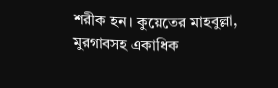শরীক হন। কুয়েতের মাহবুল্লা, মুরগাবসহ একাধিক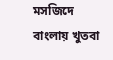মসজিদে বাংলায় খুতবা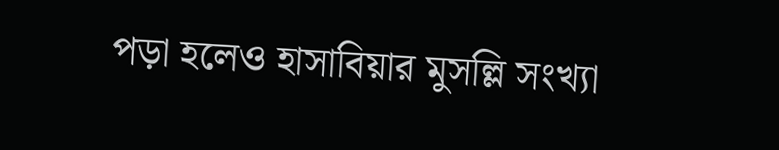পড়া হলেও হাসাবিয়ার মুসল্লি সংখ্যা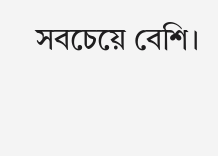সবচেয়ে বেশি।